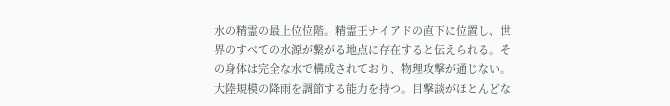水の精霊の最上位位階。精霊王ナイアドの直下に位置し、世界のすべての水源が繋がる地点に存在すると伝えられる。その身体は完全な水で構成されており、物理攻撃が通じない。大陸規模の降雨を調節する能力を持つ。目撃談がほとんどな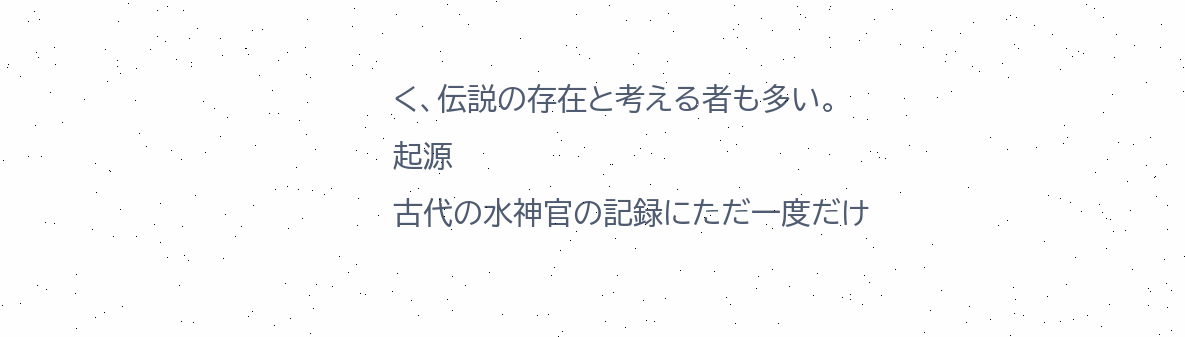く、伝説の存在と考える者も多い。
起源
古代の水神官の記録にただ一度だけ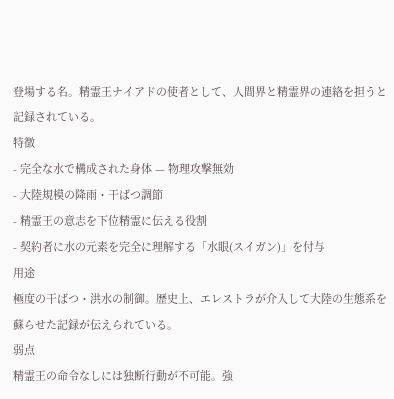登場する名。精霊王ナイアドの使者として、人間界と精霊界の連絡を担うと記録されている。
特徴
- 完全な水で構成された身体 — 物理攻撃無効
- 大陸規模の降雨・干ばつ調節
- 精霊王の意志を下位精霊に伝える役割
- 契約者に水の元素を完全に理解する「水眼(スイガン)」を付与
用途
極度の干ばつ・洪水の制御。歴史上、エレストラが介入して大陸の生態系を蘇らせた記録が伝えられている。
弱点
精霊王の命令なしには独断行動が不可能。強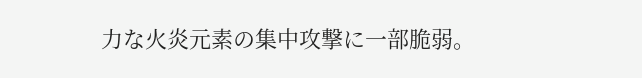力な火炎元素の集中攻撃に一部脆弱。